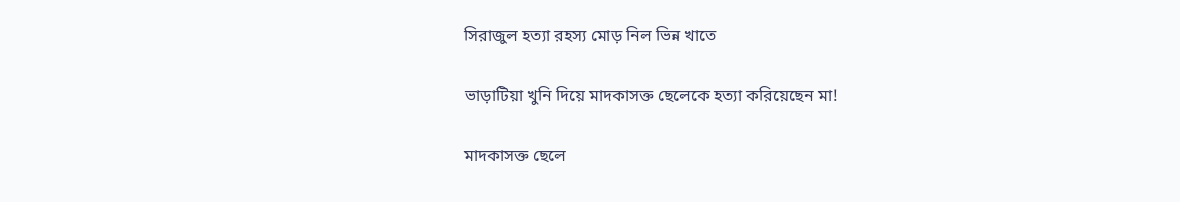সিরাজুল হত্যা রহস্য মোড় নিল ভিন্ন খাতে

ভাড়াটিয়া খুনি দিয়ে মাদকাসক্ত ছেলেকে হত্যা করিয়েছেন মা!

মাদকাসক্ত ছেলে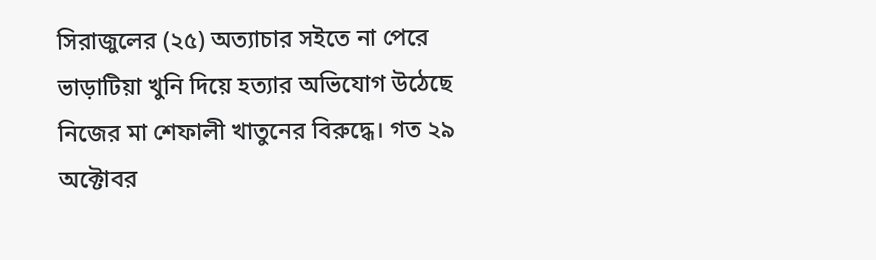সিরাজুলের (২৫) অত্যাচার সইতে না পেরে ভাড়াটিয়া খুনি দিয়ে হত্যার অভিযোগ উঠেছে নিজের মা শেফালী খাতুনের বিরুদ্ধে। গত ২৯ অক্টোবর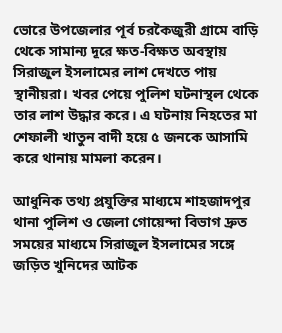ভোরে উপজেলার পূর্ব চরকৈজুরী গ্রামে বাড়ি থেকে সামান্য দূরে ক্ষত-বিক্ষত অবস্থায় সিরাজুল ইসলামের লাশ দেখতে পায় স্থানীয়রা। খবর পেয়ে পুলিশ ঘটনাস্থল থেকে তার লাশ উদ্ধার করে। এ ঘটনায় নিহতের মা শেফালী খাতুন বাদী হয়ে ৫ জনকে আসামি করে থানায় মামলা করেন।

আধুনিক তথ্য প্রযুক্তির মাধ্যমে শাহজাদপুর থানা পুলিশ ও জেলা গোয়েন্দা বিভাগ দ্রুত সময়ের মাধ্যমে সিরাজুল ইসলামের সঙ্গে জড়িত খুনিদের আটক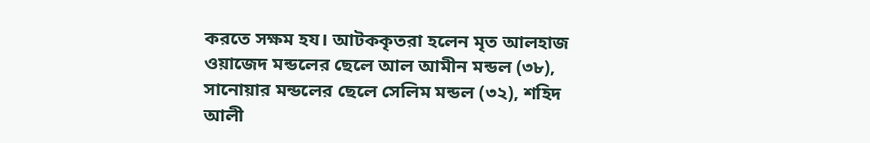করতে সক্ষম হয। আটককৃতরা হলেন মৃত আলহাজ ওয়াজেদ মন্ডলের ছেলে আল আমীন মন্ডল (৩৮), সানোয়ার মন্ডলের ছেলে সেলিম মন্ডল (৩২), শহিদ আলী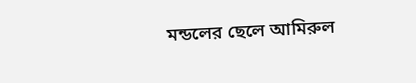মন্ডলের ছেলে আমিরুল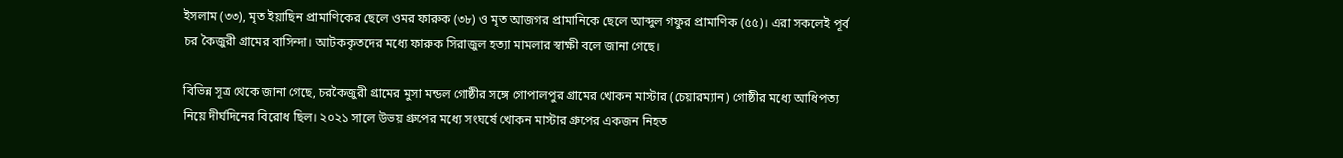ইসলাম (৩৩), মৃত ইয়াছিন প্রামাণিকের ছেলে ওমর ফারুক (৩৮) ও মৃত আজগর প্রামানিকে ছেলে আব্দুল গফুর প্রামাণিক (৫৫)। এরা সকলেই পূর্ব চর কৈজুরী গ্রামের বাসিন্দা। আটককৃতদের মধ্যে ফারুক সিরাজুল হত্যা মামলার স্বাক্ষী বলে জানা গেছে।

বিভিন্ন সূত্র থেকে জানা গেছে, চরকৈজুরী গ্রামের মুসা মন্ডল গোষ্ঠীর সঙ্গে গোপালপুর গ্রামের খোকন মাস্টার (চেয়ারম্যান) গোষ্ঠীর মধ্যে আধিপত্য নিয়ে দীর্ঘদিনের বিরোধ ছিল। ২০২১ সালে উভয় গ্রুপের মধ্যে সংঘর্ষে খোকন মাস্টার গ্রুপের একজন নিহত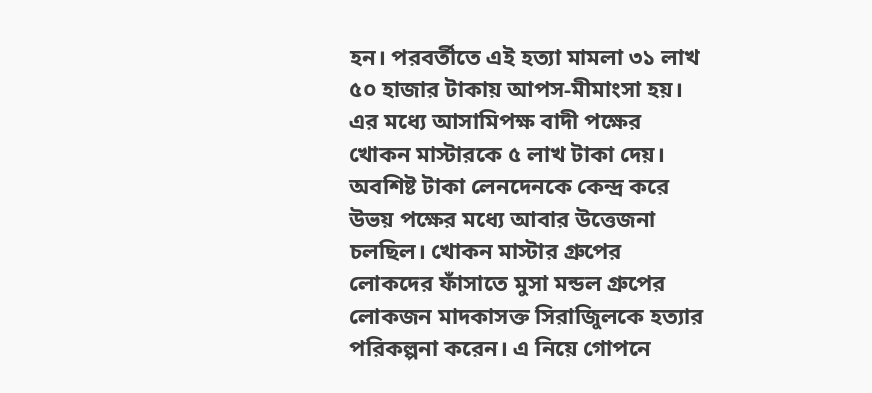হন। পরবর্তীতে এই হত্যা মামলা ৩১ লাখ ৫০ হাজার টাকায় আপস-মীমাংসা হয়। এর মধ্যে আসামিপক্ষ বাদী পক্ষের খোকন মাস্টারকে ৫ লাখ টাকা দেয়। অবশিষ্ট টাকা লেনদেনকে কেন্দ্র করে উভয় পক্ষের মধ্যে আবার উত্তেজনা চলছিল। খোকন মাস্টার গ্রুপের লোকদের ফাঁসাতে মুসা মন্ডল গ্রুপের লোকজন মাদকাসক্ত সিরাজিুলকে হত্যার পরিকল্পনা করেন। এ নিয়ে গোপনে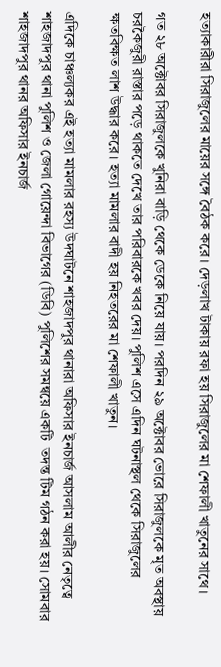হত্যাকারীরা সিরাজুলের মায়ের সঙ্গে বৈঠক করে। দেড়লাখ টাকায় রফা হয় সিরাজুলের মা শেফালী খাতুনের সাথে।

গত ২৮ অক্টোবর সিরাজুলকে খুনিরা বাড়ি থেকে ডেকে নিয়ে যায়। পরদিন ২৯ অক্টোবর ভোরে সিরাজুলকে মৃত অবস্থায় চরকৈজুরী রাস্তার পড়ে থাকতে দেখে তার পরিবারকে খবর দেয়। পুলিশ এসে এদিন ঘটনাস্থল থেকে সিরাজুলের ক্ষতবিক্ষত লাশ উদ্ধার করে। হত্যা মামলার বাদী হয় নিহতরের মা শেফালী খাতুন।

এদিকে চাঞ্চল্যকর এই হত্যা মামলার রহস্য উদঘাটনে শাহজাদপুর থানারা অফিসার ইনচার্জ আসলাম আলীর নেতৃত্বে শাহজাদপুর থানা পুলিশ ও জেলা গোয়েন্দা বিভাগের (ডিবি) পুলিশের সমন্বয়ে একটি  তদন্ত টিম গঠন করা হয়। সোমবার শাহজাদপুর থানর অফিসার ইনচার্জ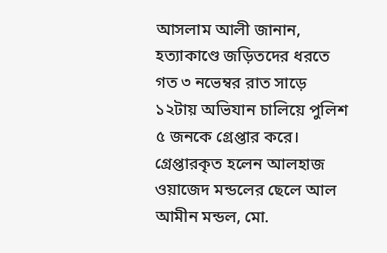আসলাম আলী জানান, হত্যাকাণ্ডে জড়িতদের ধরতে গত ৩ নভেম্বর রাত সাড়ে ১২টায় অভিযান চালিয়ে পুলিশ ৫ জনকে গ্রেপ্তার করে। গ্রেপ্তারকৃত হলেন আলহাজ ওয়াজেদ মন্ডলের ছেলে আল আমীন মন্ডল, মো.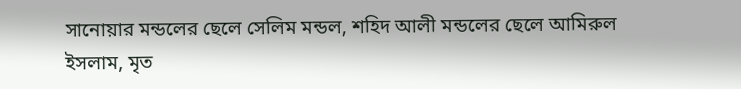সানোয়ার মন্ডলের ছেলে সেলিম মন্ডল, শহিদ আলী মন্ডলের ছেলে আমিরুল ইসলাম, মৃত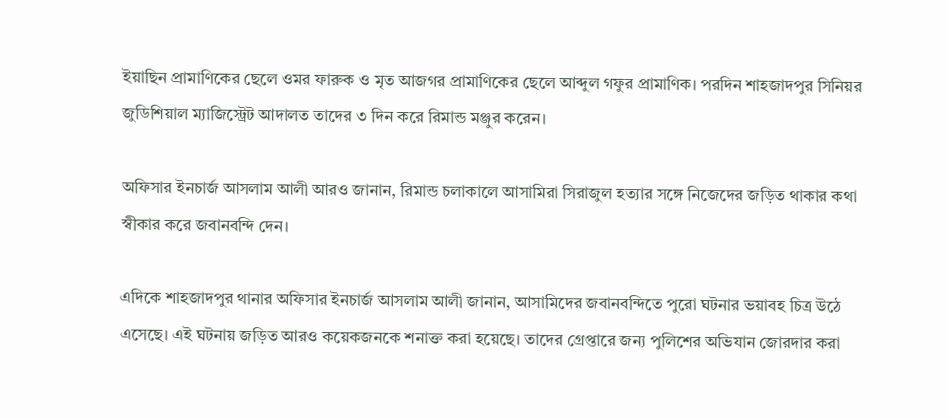ইয়াছিন প্রামাণিকের ছেলে ওমর ফারুক ও মৃত আজগর প্রামাণিকের ছেলে আব্দুল গফুর প্রামাণিক। পরদিন শাহজাদপুর সিনিয়র জুডিশিয়াল ম্যাজিস্ট্রেট আদালত তাদের ৩ দিন করে রিমান্ড মঞ্জুর করেন।

অফিসার ইনচার্জ আসলাম আলী আরও জানান, রিমান্ড চলাকালে আসামিরা সিরাজুল হত্যার সঙ্গে নিজেদের জড়িত থাকার কথা স্বীকার করে জবানবন্দি দেন।

এদিকে শাহজাদপুর থানার অফিসার ইনচার্জ আসলাম আলী জানান, আসামিদের জবানবন্দিতে পুরো ঘটনার ভয়াবহ চিত্র উঠে এসেছে। এই ঘটনায় জড়িত আরও কয়েকজনকে শনাক্ত করা হয়েছে। তাদের গ্রেপ্তারে জন্য পুলিশের অভিযান জোরদার করা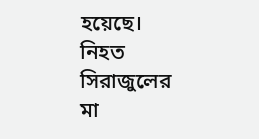হয়েছে। নিহত সিরাজুলের মা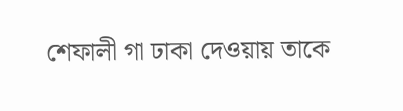শেফালী গা ঢাকা দেওয়ায় তাকে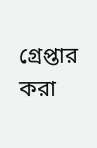গ্রেপ্তার করা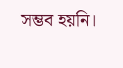সম্ভব হয়নি।